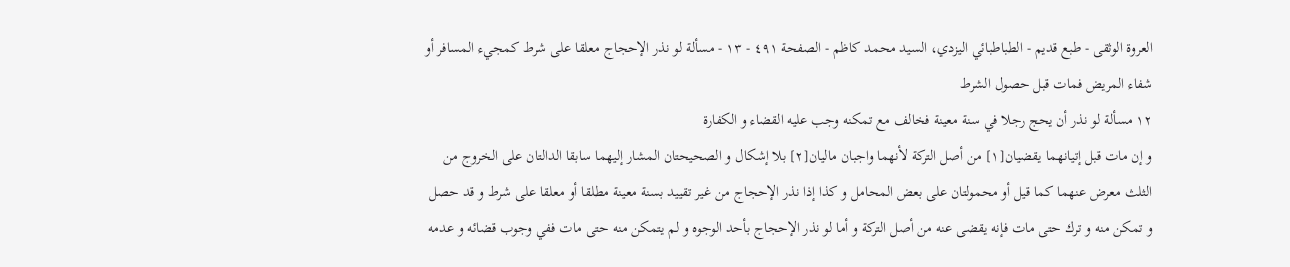العروة الوثقى - طبع قديم - الطباطبائي اليزدي، السيد محمد كاظم - الصفحة ٤٩١ - ١٣ - مسألة لو نذر الإحجاج معلقا على شرط كمجيء المسافر أو شفاء المريض فمات قبل حصول الشرط
١٢ مسألة لو نذر أن يحج رجلا في سنة معينة فخالف مع تمكنه وجب عليه القضاء و الكفارة
و إن مات قبل إتيانهما يقضيان[١] من أصل التركة لأنهما واجبان ماليان[٢] بلا إشكال و الصحيحتان المشار إليهما سابقا الدالتان على الخروج من الثلث معرض عنهما كما قيل أو محمولتان على بعض المحامل و كذا إذا نذر الإحجاج من غير تقييد بسنة معينة مطلقا أو معلقا على شرط و قد حصل و تمكن منه و ترك حتى مات فإنه يقضى عنه من أصل التركة و أما لو نذر الإحجاج بأحد الوجوه و لم يتمكن منه حتى مات ففي وجوب قضائه و عدمه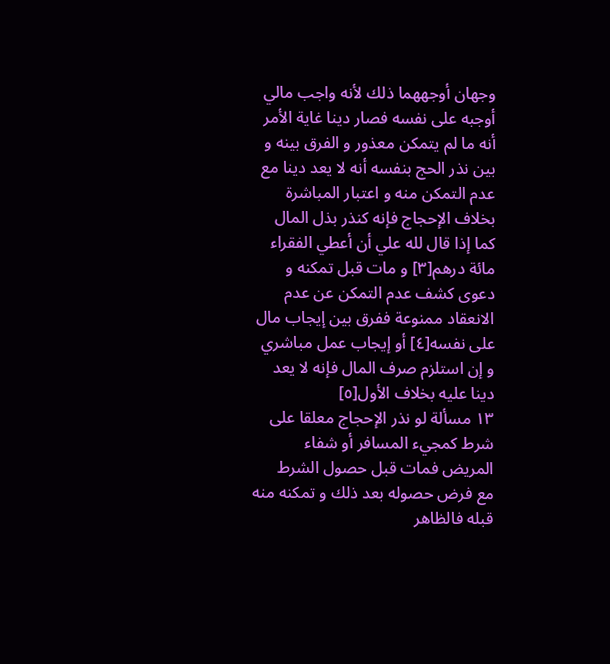وجهان أوجههما ذلك لأنه واجب مالي أوجبه على نفسه فصار دينا غاية الأمر أنه ما لم يتمكن معذور و الفرق بينه و بين نذر الحج بنفسه أنه لا يعد دينا مع عدم التمكن منه و اعتبار المباشرة بخلاف الإحجاج فإنه كنذر بذل المال كما إذا قال لله علي أن أعطي الفقراء مائة درهم[٣] و مات قبل تمكنه و دعوى كشف عدم التمكن عن عدم الانعقاد ممنوعة ففرق بين إيجاب مال على نفسه[٤] أو إيجاب عمل مباشري و إن استلزم صرف المال فإنه لا يعد دينا عليه بخلاف الأول[٥]
١٣ مسألة لو نذر الإحجاج معلقا على شرط كمجيء المسافر أو شفاء المريض فمات قبل حصول الشرط
مع فرض حصوله بعد ذلك و تمكنه منه قبله فالظاهر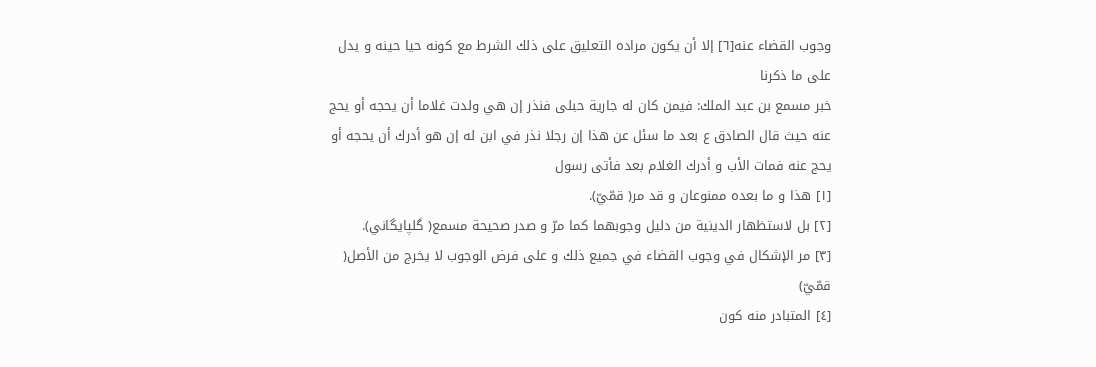وجوب القضاء عنه[٦] إلا أن يكون مراده التعليق على ذلك الشرط مع كونه حيا حينه و يدل على ما ذكرنا
خبر مسمع بن عبد الملك: فيمن كان له جارية حبلى فنذر إن هي ولدت غلاما أن يحجه أو يحج عنه حيث قال الصادق ع بعد ما سئل عن هذا إن رجلا نذر في ابن له إن هو أدرك أن يحجه أو يحج عنه فمات الأب و أدرك الغلام بعد فأتى رسول
[١] هذا و ما بعده ممنوعان و قد مر( قمّيّ).
[٢] بل لاستظهار الدينية من دليل وجوبهما كما مرّ و صدر صحيحة مسمع( گلپايگاني).
[٣] مر الإشكال في وجوب القضاء في جميع ذلك و على فرض الوجوب لا يخرج من الأصل( قمّيّ)
[٤] المتبادر منه كون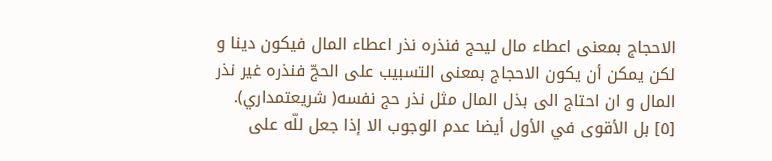الاحجاج بمعنى اعطاء مال ليحج فنذره نذر اعطاء المال فيكون دينا و لكن يمكن أن يكون الاحجاج بمعنى التسبيب على الحجّ فنذره غير نذر المال و ان احتاج الى بذل المال مثل نذر حج نفسه( شريعتمداري).
[٥] بل الأقوى في الأول أيضا عدم الوجوب الا إذا جعل للّه على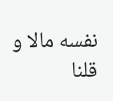نفسه مالا و قلنا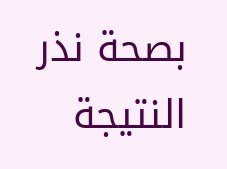بصحة نذر النتيجة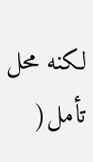لكنه محل تأمل(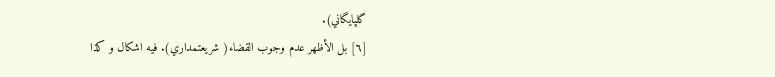گلپايگاني).
[٦] بل الأظهر عدم وجوب القضاء( شريعتمداري). فيه اشكال و كذا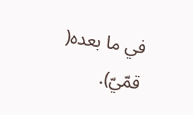في ما بعده( قمّيّ).